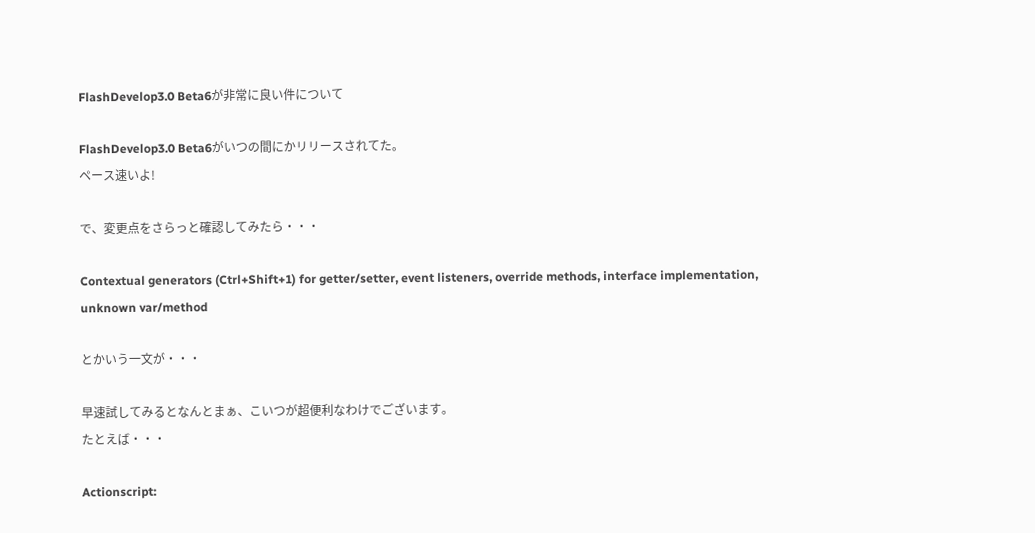FlashDevelop3.0 Beta6が非常に良い件について

FlashDevelop3.0 Beta6がいつの間にかリリースされてた。
ペース速いよ!

で、変更点をさらっと確認してみたら・・・

Contextual generators (Ctrl+Shift+1) for getter/setter, event listeners, override methods, interface implementation, unknown var/method

とかいう一文が・・・

早速試してみるとなんとまぁ、こいつが超便利なわけでございます。
たとえば・・・

Actionscript: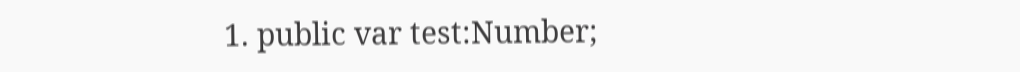1. public var test:Number;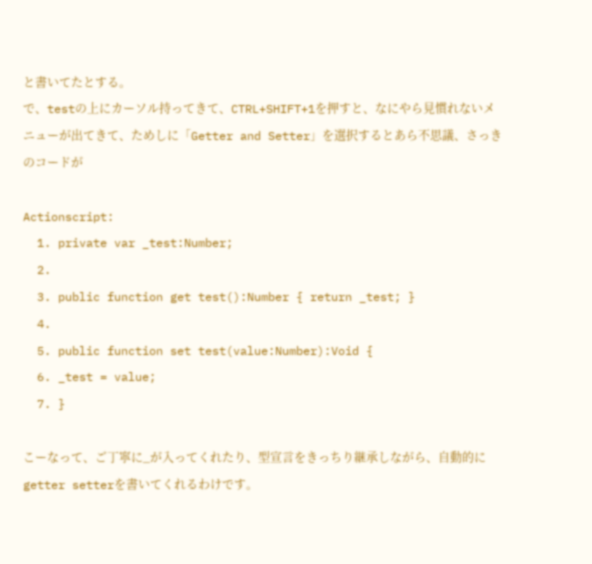と書いてたとする。
で、testの上にカーソル持ってきて、CTRL+SHIFT+1を押すと、なにやら見慣れないメニューが出てきて、ためしに「Getter and Setter」を選択するとあら不思議、さっきのコードが

Actionscript:
  1. private var _test:Number;
  2.
  3. public function get test():Number { return _test; }
  4.
  5. public function set test(value:Number):Void {
  6. _test = value;
  7. }

こーなって、ご丁寧に_が入ってくれたり、型宣言をきっちり継承しながら、自動的にgetter setterを書いてくれるわけです。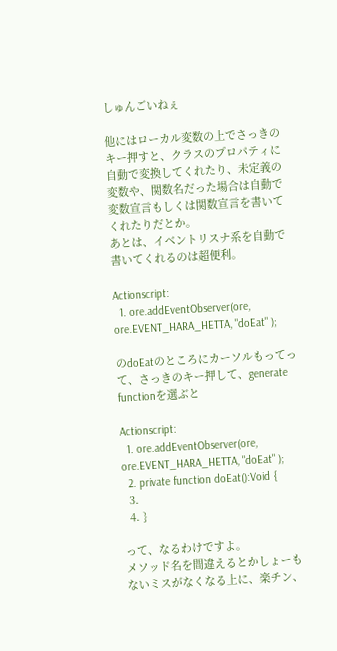しゅんごいねぇ

他にはローカル変数の上でさっきのキー押すと、クラスのプロパティに自動で変換してくれたり、未定義の変数や、関数名だった場合は自動で変数宣言もしくは関数宣言を書いてくれたりだとか。
あとは、イベントリスナ系を自動で書いてくれるのは超便利。

Actionscript:
  1. ore.addEventObserver(ore, ore.EVENT_HARA_HETTA, "doEat" );

のdoEatのところにカーソルもってって、さっきのキー押して、generate functionを選ぶと

Actionscript:
  1. ore.addEventObserver(ore, ore.EVENT_HARA_HETTA, "doEat" );
  2. private function doEat():Void {
  3.
  4. }

って、なるわけですよ。
メソッド名を間違えるとかしょーもないミスがなくなる上に、楽チン、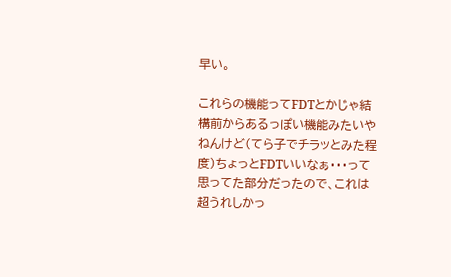早い。

これらの機能ってFDTとかじゃ結構前からあるっぽい機能みたいやねんけど(てら子でチラッとみた程度)ちょっとFDTいいなぁ・・・って思ってた部分だったので、これは超うれしかっ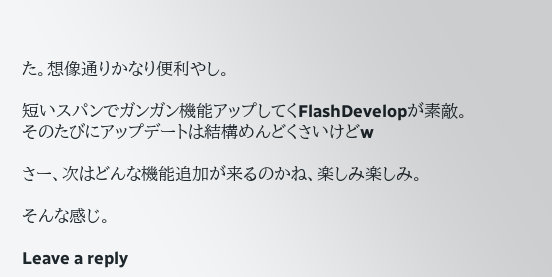た。想像通りかなり便利やし。

短いスパンでガンガン機能アップしてくFlashDevelopが素敵。
そのたびにアップデートは結構めんどくさいけどw

さー、次はどんな機能追加が来るのかね、楽しみ楽しみ。

そんな感じ。

Leave a reply